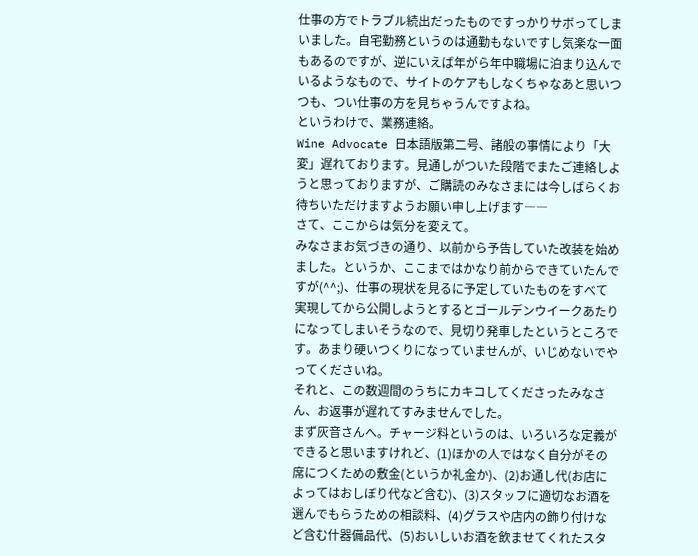仕事の方でトラブル続出だったものですっかりサボってしまいました。自宅勤務というのは通勤もないですし気楽な一面もあるのですが、逆にいえば年がら年中職場に泊まり込んでいるようなもので、サイトのケアもしなくちゃなあと思いつつも、つい仕事の方を見ちゃうんですよね。
というわけで、業務連絡。
Wine Advocate 日本語版第二号、諸般の事情により「大変」遅れております。見通しがついた段階でまたご連絡しようと思っておりますが、ご購読のみなさまには今しばらくお待ちいただけますようお願い申し上げます――
さて、ここからは気分を変えて。
みなさまお気づきの通り、以前から予告していた改装を始めました。というか、ここまではかなり前からできていたんですが(^^;)、仕事の現状を見るに予定していたものをすべて実現してから公開しようとするとゴールデンウイークあたりになってしまいそうなので、見切り発車したというところです。あまり硬いつくりになっていませんが、いじめないでやってくださいね。
それと、この数週間のうちにカキコしてくださったみなさん、お返事が遅れてすみませんでした。
まず灰音さんへ。チャージ料というのは、いろいろな定義ができると思いますけれど、(1)ほかの人ではなく自分がその席につくための敷金(というか礼金か)、(2)お通し代(お店によってはおしぼり代など含む)、(3)スタッフに適切なお酒を選んでもらうための相談料、(4)グラスや店内の飾り付けなど含む什器備品代、(5)おいしいお酒を飲ませてくれたスタ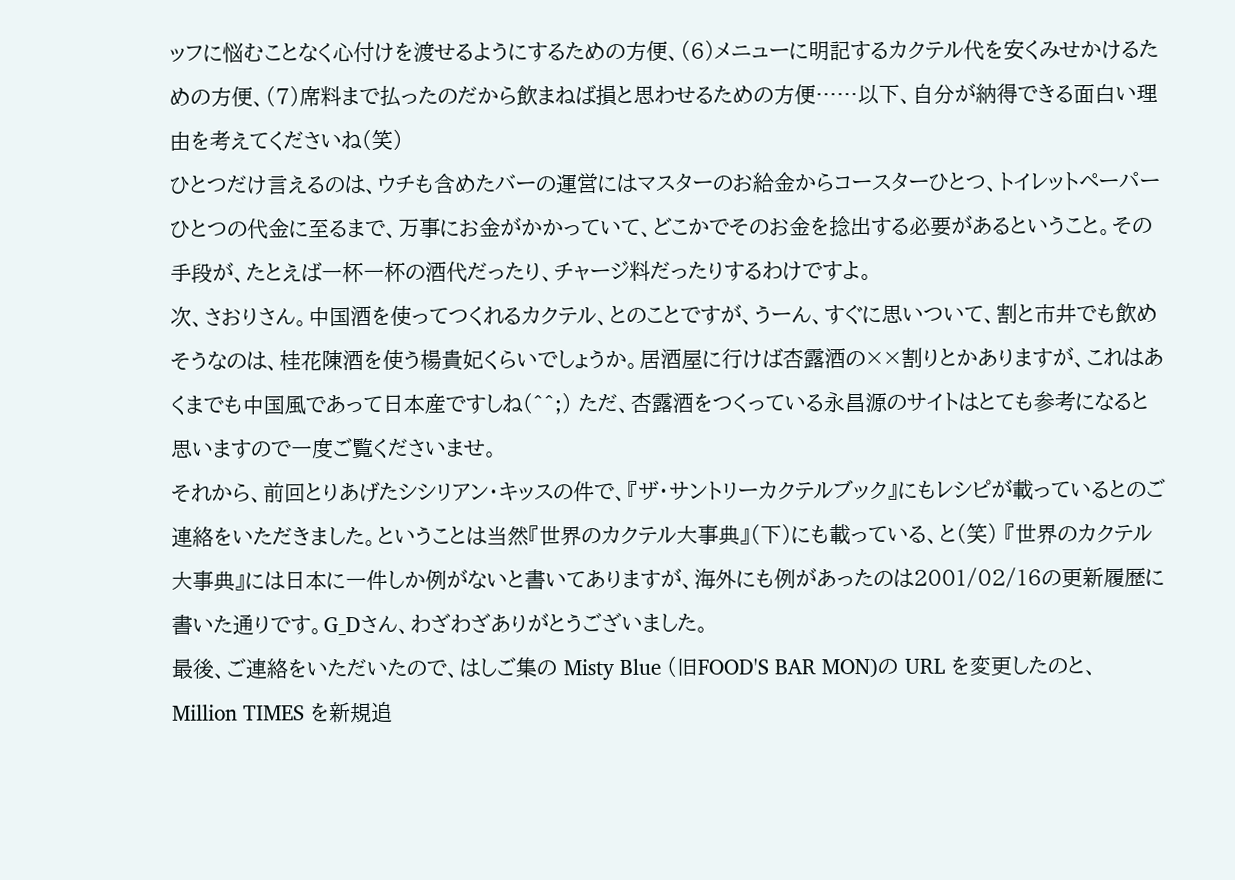ッフに悩むことなく心付けを渡せるようにするための方便、(6)メニューに明記するカクテル代を安くみせかけるための方便、(7)席料まで払ったのだから飲まねば損と思わせるための方便……以下、自分が納得できる面白い理由を考えてくださいね(笑)
ひとつだけ言えるのは、ウチも含めたバーの運営にはマスターのお給金からコースターひとつ、トイレットペーパーひとつの代金に至るまで、万事にお金がかかっていて、どこかでそのお金を捻出する必要があるということ。その手段が、たとえば一杯一杯の酒代だったり、チャージ料だったりするわけですよ。
次、さおりさん。中国酒を使ってつくれるカクテル、とのことですが、うーん、すぐに思いついて、割と市井でも飲めそうなのは、桂花陳酒を使う楊貴妃くらいでしょうか。居酒屋に行けば杏露酒の××割りとかありますが、これはあくまでも中国風であって日本産ですしね(^^;) ただ、杏露酒をつくっている永昌源のサイトはとても参考になると思いますので一度ご覧くださいませ。
それから、前回とりあげたシシリアン・キッスの件で、『ザ・サントリーカクテルブック』にもレシピが載っているとのご連絡をいただきました。ということは当然『世界のカクテル大事典』(下)にも載っている、と(笑) 『世界のカクテル大事典』には日本に一件しか例がないと書いてありますが、海外にも例があったのは2001/02/16の更新履歴に書いた通りです。G_Dさん、わざわざありがとうございました。
最後、ご連絡をいただいたので、はしご集の Misty Blue (旧FOOD'S BAR MON)の URL を変更したのと、Million TIMES を新規追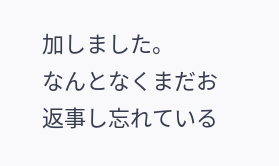加しました。
なんとなくまだお返事し忘れている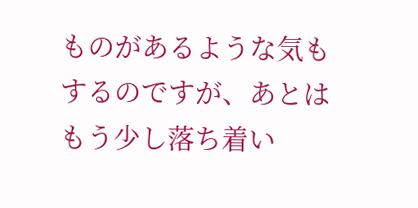ものがあるような気もするのですが、あとはもう少し落ち着い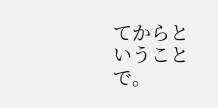てからということで。